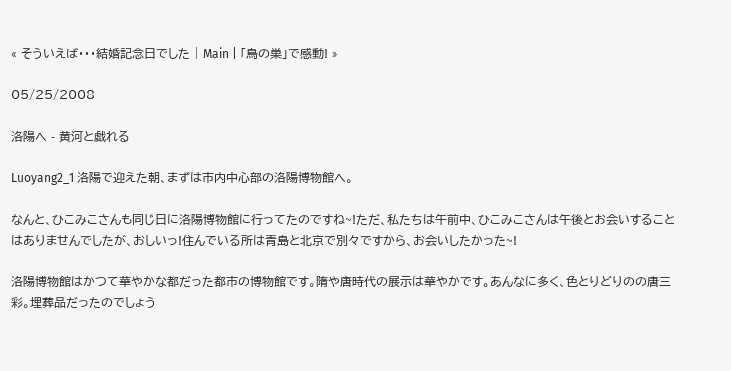« そういえば・・・結婚記念日でした | Main | 「鳥の巣」で感動! »

05/25/2008

洛陽へ - 黄河と戯れる

Luoyang2_1 洛陽で迎えた朝、まずは市内中心部の洛陽博物館へ。

なんと、ひこみこさんも同じ日に洛陽博物館に行ってたのですね~!ただ、私たちは午前中、ひこみこさんは午後とお会いすることはありませんでしたが、おしいっ!住んでいる所は青島と北京で別々ですから、お会いしたかった~!

洛陽博物館はかつて華やかな都だった都市の博物館です。隋や唐時代の展示は華やかです。あんなに多く、色とりどりのの唐三彩。埋葬品だったのでしょう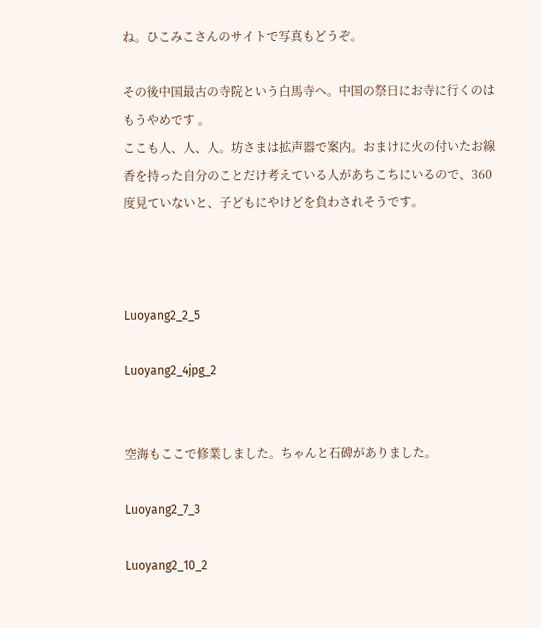ね。ひこみこさんのサイトで写真もどうぞ。

その後中国最古の寺院という白馬寺へ。中国の祭日にお寺に行くのはもうやめです 。
ここも人、人、人。坊さまは拡声器で案内。おまけに火の付いたお線香を持った自分のことだけ考えている人があちこちにいるので、360度見ていないと、子どもにやけどを負わされそうです。



Luoyang2_2_5

Luoyang2_4jpg_2


空海もここで修業しました。ちゃんと石碑がありました。

Luoyang2_7_3

Luoyang2_10_2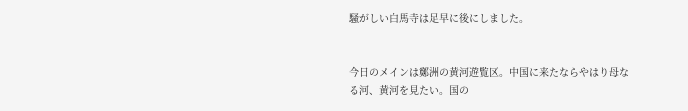騒がしい白馬寺は足早に後にしました。


今日のメインは鄭洲の黄河遊覧区。中国に来たならやはり母なる河、黄河を見たい。国の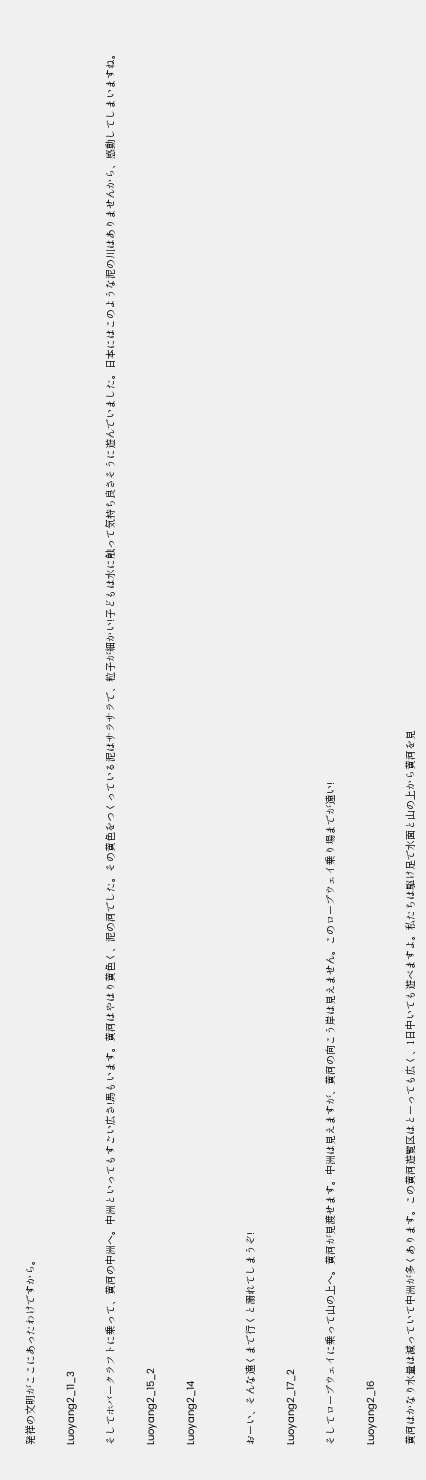発祥の文明がここにあったわけですから。

Luoyang2_11_3

そしてホバークラフトに乗って、黄河の中洲へ。中洲といってもすごい広さ!馬もいます。黄河はやはり黄色く、泥の河でした。その黄色をつくっている泥はサラサラで、粒子が細かい!子どもは水に触って気持ち良さそうに遊んでいました。日本にはこのような泥の川はありませんから、感動してしまいますね。

Luoyang2_15_2

Luoyang2_14


おーい、そんな遠くまで行くと溺れてしまうぞ!

Luoyang2_17_2

そしてロープウェイに乗って山の上へ。黄河が見渡せます。中洲は見えますが、黄河の向こう岸は見えません。このロープウェイ乗り場までが遠い!

Luoyang2_16

黄河はかなり水量は減っていて中洲が多くあります。この黄河遊覧区はとーっても広く、1日中いても遊べますよ。私たちは駆け足で水面と山の上から黄河を見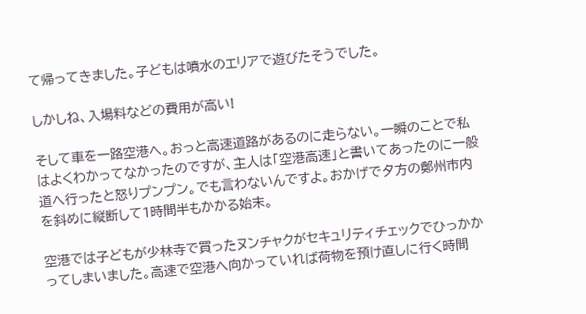て帰ってきました。子どもは噴水のエリアで遊びたそうでした。

しかしね、入場料などの費用が高い!

そして車を一路空港へ。おっと高速道路があるのに走らない。一瞬のことで私はよくわかってなかったのですが、主人は「空港高速」と書いてあったのに一般道へ行ったと怒りプンプン。でも言わないんですよ。おかげで夕方の鄭州市内を斜めに縦断して1時間半もかかる始末。

空港では子どもが少林寺で買ったヌンチャクがセキュリティチェックでひっかかってしまいました。高速で空港へ向かっていれば荷物を預け直しに行く時間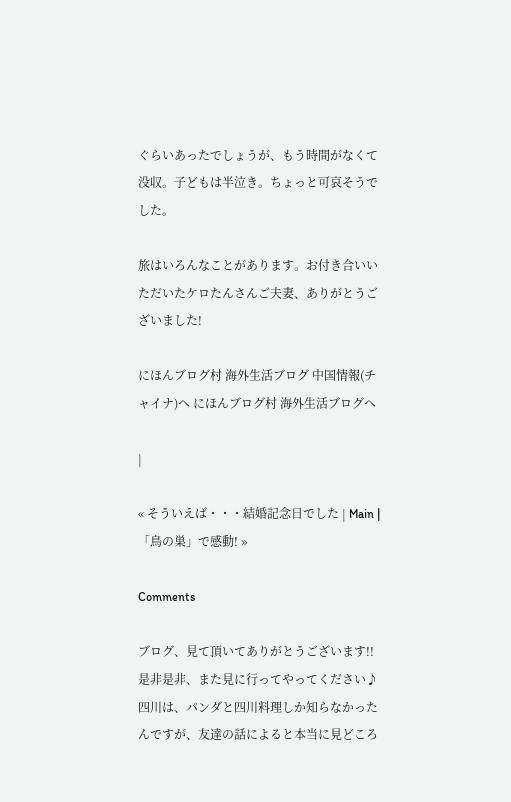ぐらいあったでしょうが、もう時間がなくて没収。子どもは半泣き。ちょっと可哀そうでした。

旅はいろんなことがあります。お付き合いいただいたケロたんさんご夫妻、ありがとうございました!

にほんブログ村 海外生活ブログ 中国情報(チャイナ)へ にほんブログ村 海外生活ブログへ

|

« そういえば・・・結婚記念日でした | Main | 「鳥の巣」で感動! »

Comments

ブログ、見て頂いてありがとうございます!!
是非是非、また見に行ってやってください♪
四川は、パンダと四川料理しか知らなかったんですが、友達の話によると本当に見どころ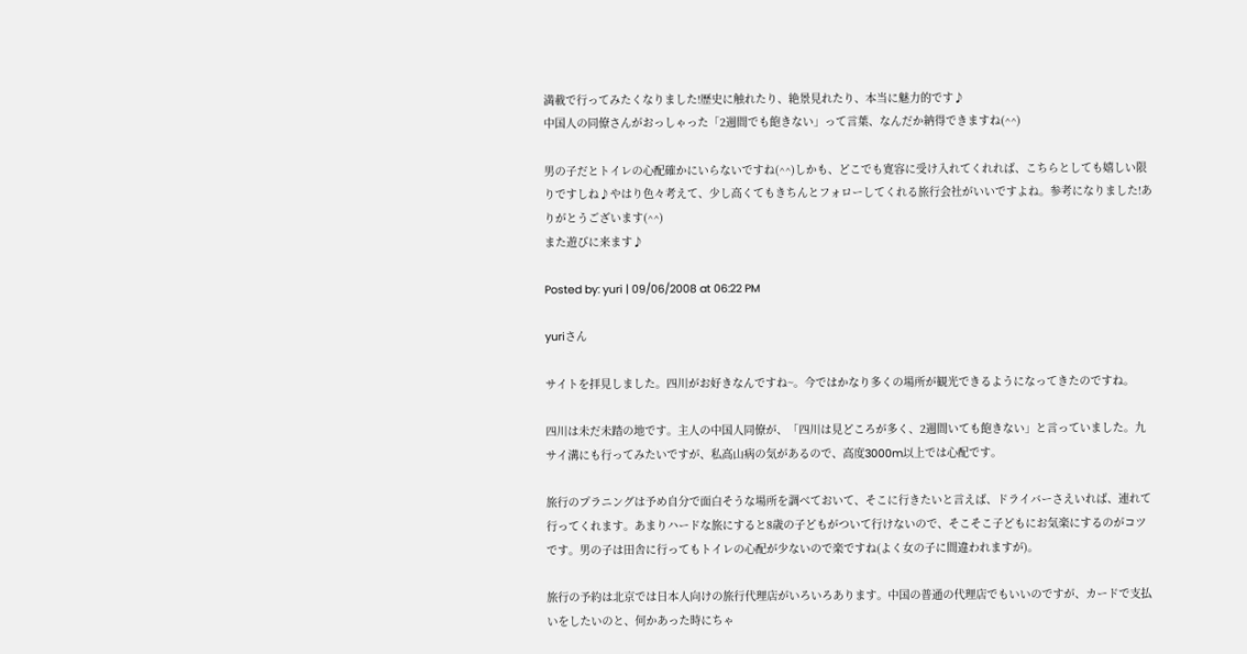満載で行ってみたくなりました!歴史に触れたり、絶景見れたり、本当に魅力的です♪
中国人の同僚さんがおっしゃった「2週間でも飽きない」って言葉、なんだか納得できますね(^^)

男の子だとトイレの心配確かにいらないですね(^^)しかも、どこでも寛容に受け入れてくれれば、こちらとしても嬉しい限りですしね♪やはり色々考えて、少し高くてもきちんとフォローしてくれる旅行会社がいいですよね。参考になりました!ありがとうございます(^^)
また遊びに来ます♪

Posted by: yuri | 09/06/2008 at 06:22 PM

yuriさん

サイトを拝見しました。四川がお好きなんですね~。今ではかなり多くの場所が観光できるようになってきたのですね。

四川は未だ未踏の地です。主人の中国人同僚が、「四川は見どころが多く、2週間いても飽きない」と言っていました。九サイ溝にも行ってみたいですが、私高山病の気があるので、高度3000m以上では心配です。

旅行のプラニングは予め自分で面白そうな場所を調べておいて、そこに行きたいと言えば、ドライバーさえいれば、連れて行ってくれます。あまりハードな旅にすると8歳の子どもがついて行けないので、そこそこ子どもにお気楽にするのがコツです。男の子は田舎に行ってもトイレの心配が少ないので楽ですね(よく女の子に間違われますが)。

旅行の予約は北京では日本人向けの旅行代理店がいろいろあります。中国の普通の代理店でもいいのですが、カードで支払いをしたいのと、何かあった時にちゃ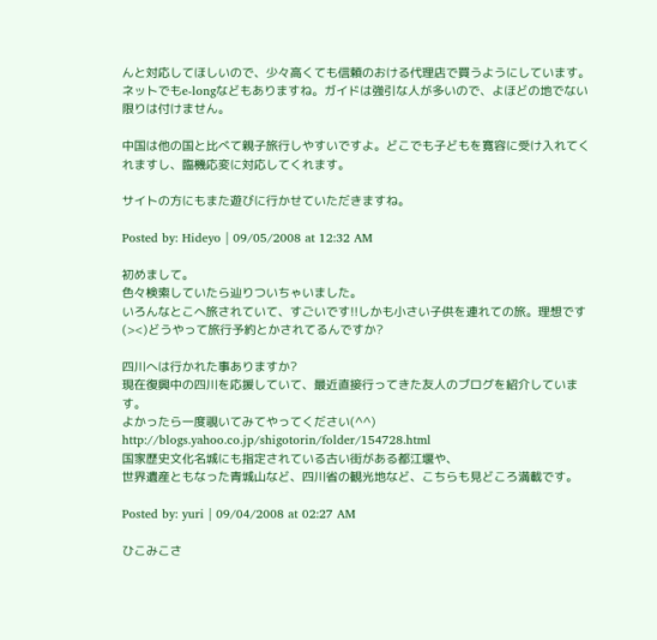んと対応してほしいので、少々高くても信頼のおける代理店で買うようにしています。ネットでもe-longなどもありますね。ガイドは強引な人が多いので、よほどの地でない限りは付けません。

中国は他の国と比べて親子旅行しやすいですよ。どこでも子どもを寛容に受け入れてくれますし、臨機応変に対応してくれます。

サイトの方にもまた遊びに行かせていただきますね。

Posted by: Hideyo | 09/05/2008 at 12:32 AM

初めまして。
色々検索していたら辿りついちゃいました。
いろんなとこへ旅されていて、すごいです!!しかも小さい子供を連れての旅。理想です(><)どうやって旅行予約とかされてるんですか?

四川へは行かれた事ありますか?
現在復興中の四川を応援していて、最近直接行ってきた友人のブログを紹介しています。
よかったら一度覗いてみてやってください(^^)
http://blogs.yahoo.co.jp/shigotorin/folder/154728.html
国家歴史文化名城にも指定されている古い街がある都江堰や、
世界遺産ともなった青城山など、四川省の観光地など、こちらも見どころ満載です。

Posted by: yuri | 09/04/2008 at 02:27 AM

ひこみこさ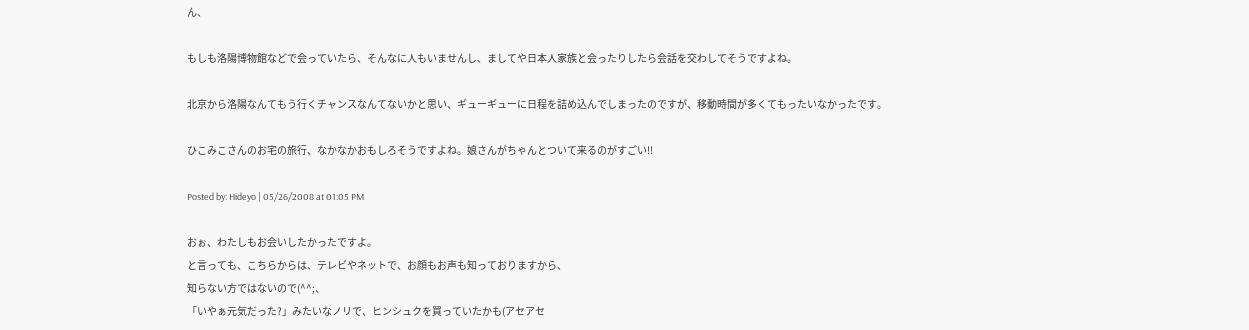ん、

もしも洛陽博物館などで会っていたら、そんなに人もいませんし、ましてや日本人家族と会ったりしたら会話を交わしてそうですよね。

北京から洛陽なんてもう行くチャンスなんてないかと思い、ギューギューに日程を詰め込んでしまったのですが、移動時間が多くてもったいなかったです。

ひこみこさんのお宅の旅行、なかなかおもしろそうですよね。娘さんがちゃんとついて来るのがすごい!!

Posted by: Hideyo | 05/26/2008 at 01:05 PM

おぉ、わたしもお会いしたかったですよ。
と言っても、こちらからは、テレビやネットで、お顔もお声も知っておりますから、
知らない方ではないので(^^;、
「いやぁ元気だった?」みたいなノリで、ヒンシュクを買っていたかも(アセアセ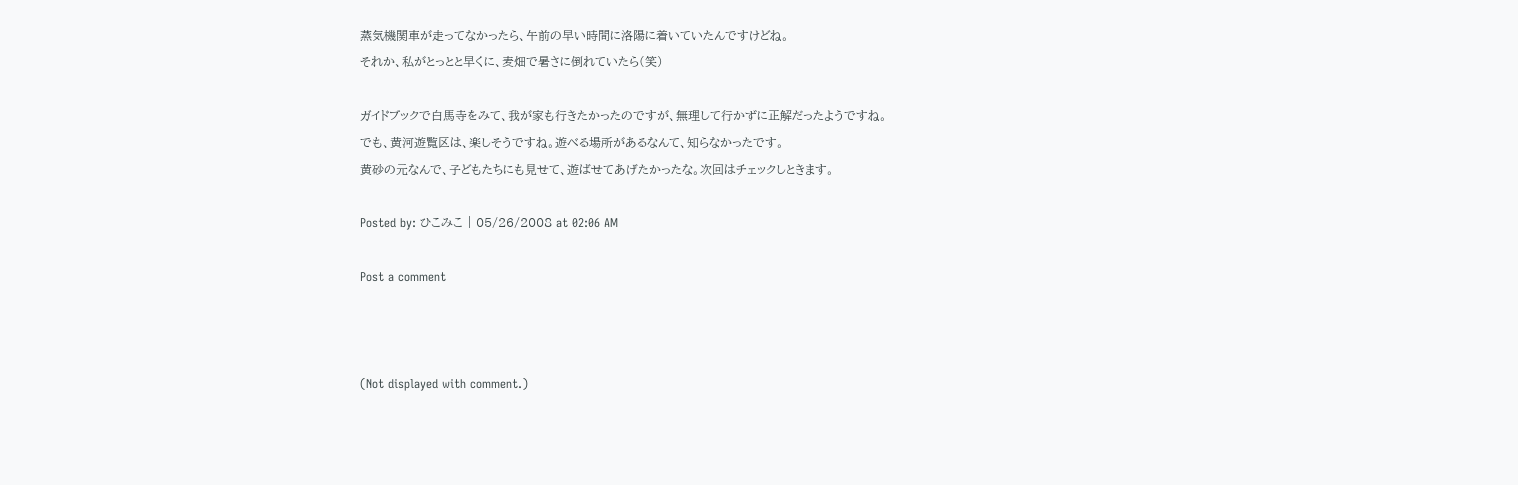蒸気機関車が走ってなかったら、午前の早い時間に洛陽に着いていたんですけどね。
それか、私がとっとと早くに、麦畑で暑さに倒れていたら(笑)

ガイドブックで白馬寺をみて、我が家も行きたかったのですが、無理して行かずに正解だったようですね。
でも、黄河遊覧区は、楽しそうですね。遊べる場所があるなんて、知らなかったです。
黄砂の元なんで、子どもたちにも見せて、遊ばせてあげたかったな。次回はチェックしときます。

Posted by: ひこみこ | 05/26/2008 at 02:06 AM

Post a comment



(Not displayed with comment.)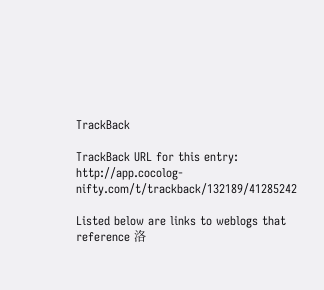TrackBack

TrackBack URL for this entry:
http://app.cocolog-nifty.com/t/trackback/132189/41285242

Listed below are links to weblogs that reference 洛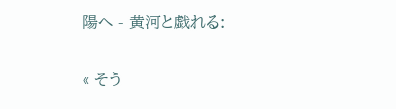陽へ - 黄河と戯れる:

« そう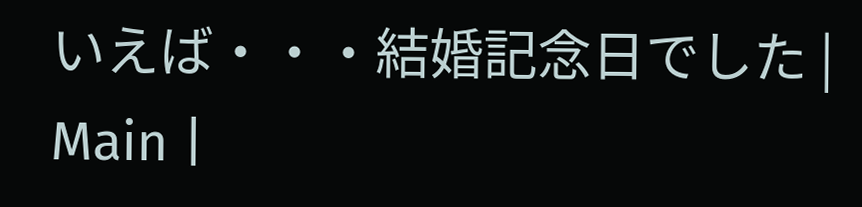いえば・・・結婚記念日でした | Main |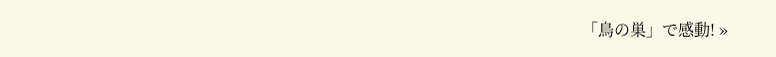「鳥の巣」で感動! »